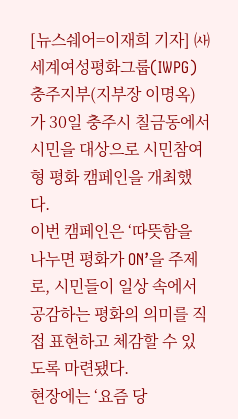[뉴스쉐어=이재희 기자] ㈔세계여성평화그룹(IWPG) 충주지부(지부장 이명옥)가 30일 충주시 칠금동에서시민을 대상으로 시민참여형 평화 캠페인을 개최했다.
이번 캠페인은 ‘따뜻함을 나누면 평화가 ON’을 주제로, 시민들이 일상 속에서 공감하는 평화의 의미를 직접 표현하고 체감할 수 있도록 마련됐다.
현장에는 ‘요즘 당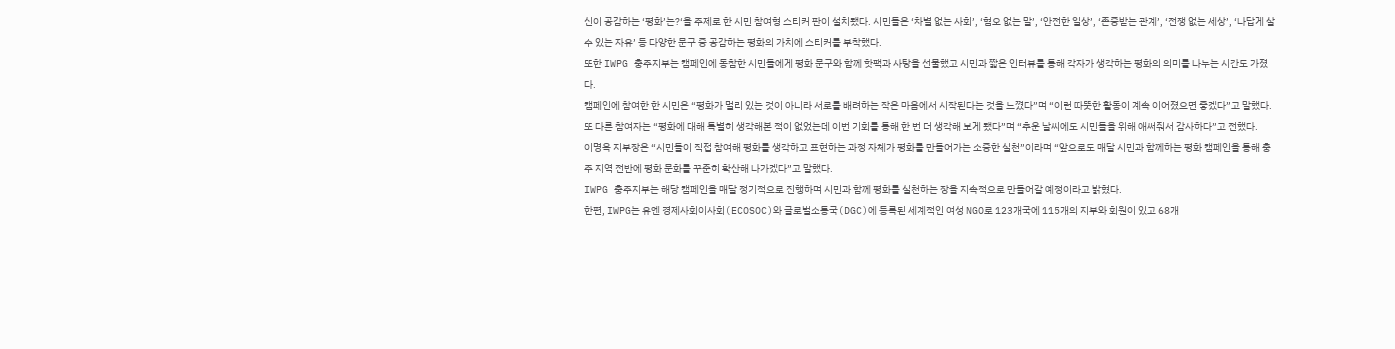신이 공감하는 ‘평화’는?‘을 주제로 한 시민 참여형 스티커 판이 설치됐다. 시민들은 ‘차별 없는 사회’, ‘혐오 없는 말’, ‘안전한 일상’, ‘존중받는 관계’, ‘전쟁 없는 세상’, ‘나답게 살 수 있는 자유’ 등 다양한 문구 중 공감하는 평화의 가치에 스티커를 부착했다.
또한 IWPG 충주지부는 캠페인에 동참한 시민들에게 평화 문구와 함께 핫팩과 사탕을 선물했고 시민과 짧은 인터뷰를 통해 각자가 생각하는 평화의 의미를 나누는 시간도 가졌다.
캠페인에 참여한 한 시민은 “평화가 멀리 있는 것이 아니라 서로를 배려하는 작은 마음에서 시작된다는 것을 느꼈다”며 “이런 따뜻한 활동이 계속 이어졌으면 좋겠다”고 말했다.
또 다른 참여자는 “평화에 대해 특별히 생각해본 적이 없었는데 이번 기회를 통해 한 번 더 생각해 보게 됐다”며 “추운 날씨에도 시민들을 위해 애써줘서 감사하다”고 전했다.
이명옥 지부장은 “시민들이 직접 참여해 평화를 생각하고 표현하는 과정 자체가 평화를 만들어가는 소중한 실천”이라며 “앞으로도 매달 시민과 함께하는 평화 캠페인을 통해 충주 지역 전반에 평화 문화를 꾸준히 확산해 나가겠다”고 말했다.
IWPG 충주지부는 해당 캠페인을 매달 정기적으로 진행하며 시민과 함께 평화를 실천하는 장을 지속적으로 만들어갈 예정이라고 밝혔다.
한편, IWPG는 유엔 경제사회이사회(ECOSOC)와 글로벌소통국(DGC)에 등록된 세계적인 여성 NGO로 123개국에 115개의 지부와 회원이 있고 68개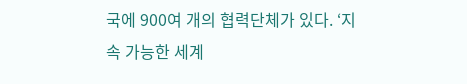국에 900여 개의 협력단체가 있다. ‘지속 가능한 세계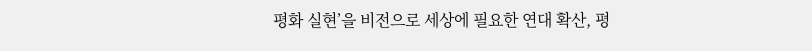평화 실현’을 비전으로 세상에 필요한 연대 확산, 평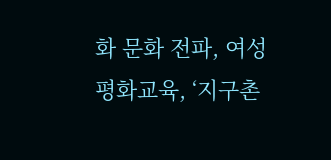화 문화 전파, 여성평화교육, ‘지구촌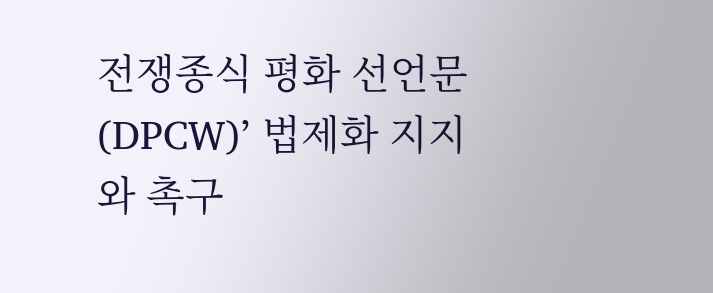전쟁종식 평화 선언문(DPCW)’ 법제화 지지와 촉구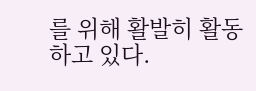를 위해 활발히 활동하고 있다.